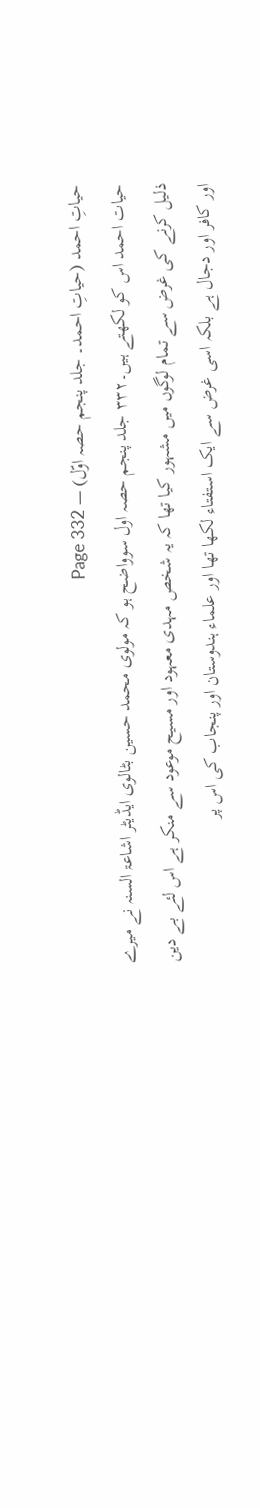حیاتِ احمد (حیاتِ احمد۔ جلد پنجم حصہ اوّل) — Page 332
حیات احمد اس کو لکھتے ہیں۔۳۳۲ جلد پنجم حصہ اول سوواضح ہو کہ مولوی محمد حسین بٹالوی ایڈیٹر اشاعۃ السنہ نے میرے ذلیل کرنے کی غرض سے تمام لوگوں میں مشہور کیا تھا کہ یہ شخص مہدی معہود اور مسیح موعود سے منکر ہے اس لئے بے دین اور کافر اور دجال ہے بلکہ اسی غرض سے ایک استفتاء لکھا تھا اور علماء ہندوستان اور پنجاب کی اس پر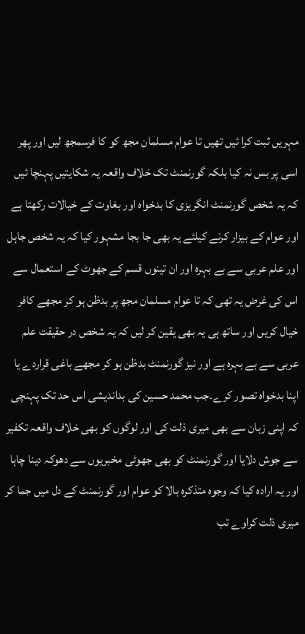مہریں ثبت کرا ئیں تھیں تا عوام مسلمان مجھ کو کا فرسمجھ لیں اور پھر اسی پر بس نہ کیا بلکہ گورنمنٹ تک خلاف واقعہ یہ شکایتیں پہنچا ئیں کہ یہ شخص گورنمنٹ انگریزی کا بدخواہ اور بغاوت کے خیالات رکھتا ہے اور عوام کے بیزار کرنے کیلئے یہ بھی جا بجا مشہور کیا کہ یہ شخص جاہل اور علم عربی سے بے بہرہ اور ان تینوں قسم کے جھوٹ کے استعمال سے اس کی غرض یہ تھی کہ تا عوام مسلمان مجھ پر بدظن ہو کر مجھے کافر خیال کریں اور ساتھ ہی یہ بھی یقین کر لیں کہ یہ شخص در حقیقت علم عربی سے بے بہرہ ہے اور نیز گورنمنٹ بدظن ہو کر مجھے باغی قراردے یا اپنا بدخواہ تصور کرے۔جب محمد حسین کی بداندیشی اس حد تک پہنچی کہ اپنی زبان سے بھی میری ذلت کی اور لوگوں کو بھی خلاف واقعہ تکفیر سے جوش دلایا اور گورنمنٹ کو بھی جھوٹی مخبریوں سے دھوکہ دینا چاہا اور یہ ارادہ کیا کہ وجوہ متذکرہ بالا کو عوام اور گورنمنٹ کے دل میں جما کر میری ذلت کراوے تب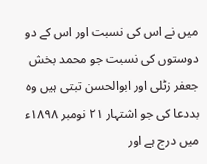میں نے اس کی نسبت اور اس کے دو دوستوں کی نسبت جو محمد بخش جعفر زٹلی اور ابوالحسن تبتی ہیں وہ بددعا کی جو اشتہار ۲۱ نومبر ۱۸۹۸ء میں درج ہے اور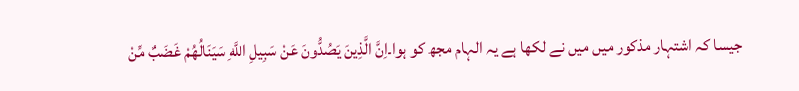جیسا کہ اشتہار مذکور میں میں نے لکھا ہے یہ الہام مجھ کو ہوا۔اِنَّ الَّذِينَ يَصُدُّونَ عَنْ سَبِيلِ اللَّهِ سَيَنَالُهُمْ غَضَبٌ مِّنْ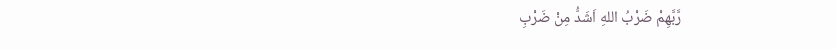رَّبَّهِمْ ضَرْبُ اللهِ اَشَدُّ مِنْ ضَرْبِ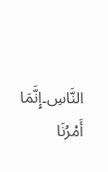النَّاسِ۔إِنَّمَا أَمْرُنَا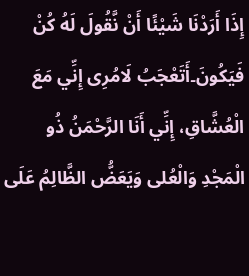إِذَا أَرَدْنَا شَيْئًا أَنْ نَّقُولَ لَهُ كُنْ فَيَكُونَ۔أَتَعْجَبُ لَامُرِى إِنِّي مَعَ الْعُشَّاقِ، إِنِّي أَنَا الرَّحْمَنُ ذُو الْمَجْدِ وَالْعُلى وَيَعَضُّ الظَّالِمُ عَلَى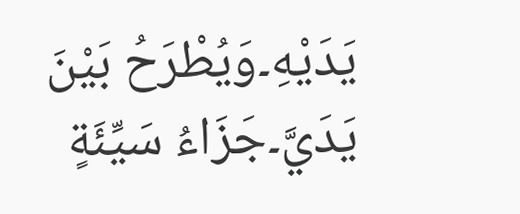يَدَيْهِ۔وَيُطْرَحُ بَيْنَ يَدَيَّ۔جَزَاءُ سَيِّئَةٍ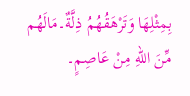بِمِثْلِهَا وَتَرْهَقُهُمُ ذِلَّةٌ۔مَالَهُم مِّنَ اللهِ مِنْ عَاصِمٍ۔